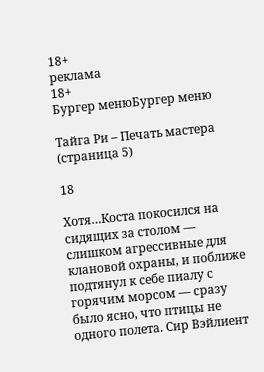18+
реклама
18+
Бургер менюБургер меню

Тайга Ри – Печать мастера (страница 5)

18

Хотя…Коста покосился на сидящих за столом — слишком агрессивные для клановой охраны, и поближе подтянул к себе пиалу с горячим морсом — сразу было ясно, что птицы не одного полета. Сир Вэйлиент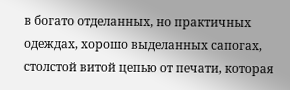в богато отделанных, но практичных одеждах, хорошо выделанных сапогах, столстой витой цепью от печати, которая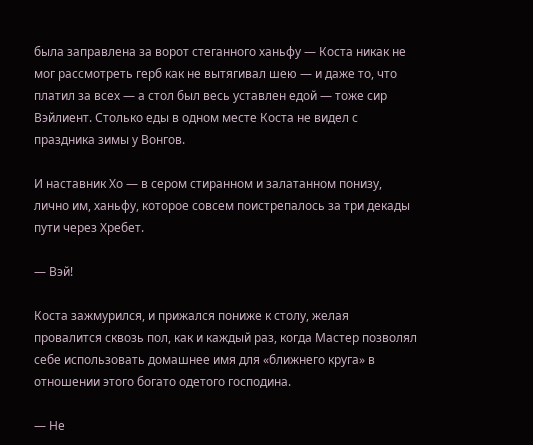была заправлена за ворот стеганного ханьфу — Коста никак не мог рассмотреть герб как не вытягивал шею — и даже то, что платил за всех — а стол был весь уставлен едой — тоже сир Вэйлиент. Столько еды в одном месте Коста не видел с праздника зимы у Вонгов.

И наставник Хо — в сером стиранном и залатанном понизу, лично им, ханьфу, которое совсем поистрепалось за три декады пути через Хребет.

— Вэй!

Коста зажмурился, и прижался пониже к столу, желая провалится сквозь пол, как и каждый раз, когда Мастер позволял себе использовать домашнее имя для «ближнего круга» в отношении этого богато одетого господина.

— Не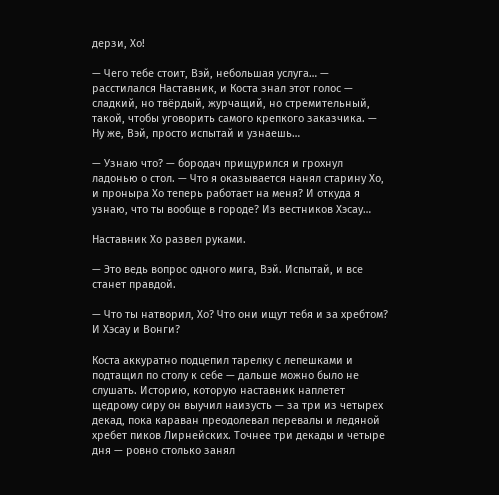дерзи, Хо!

— Чего тебе стоит, Вэй, небольшая услуга… — расстилался Наставник, и Коста знал этот голос — сладкий, но твёрдый, журчащий, но стремительный, такой, чтобы уговорить самого крепкого заказчика. — Ну же, Вэй, просто испытай и узнаешь…

— Узнаю что? — бородач прищурился и грохнул ладонью о стол. — Что я оказывается нанял старину Хо, и проныра Хо теперь работает на меня? И откуда я узнаю, что ты вообще в городе? Из вестников Хэсау…

Наставник Хо развел руками.

— Это ведь вопрос одного мига, Вэй. Испытай, и все станет правдой.

— Что ты натворил, Хо? Что они ищут тебя и за хребтом? И Хэсау и Вонги?

Коста аккуратно подцепил тарелку с лепешками и подтащил по столу к себе — дальше можно было не слушать. Историю, которую наставник наплетет щедрому сиру он выучил наизусть — за три из четырех декад, пока караван преодолевал перевалы и ледяной хребет пиков Лирнейских. Точнее три декады и четыре дня — ровно столько занял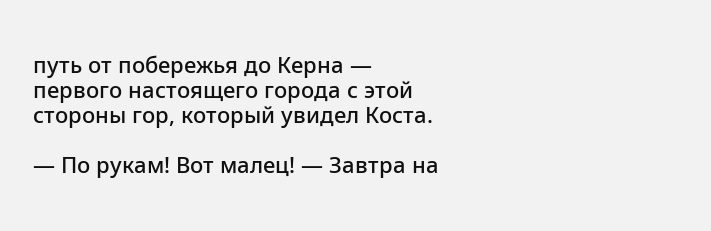путь от побережья до Керна — первого настоящего города с этой стороны гор, который увидел Коста.

— По рукам! Вот малец! — Завтра на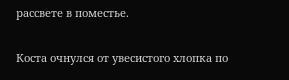рассвете в поместье.

Коста очнулся от увесистого хлопка по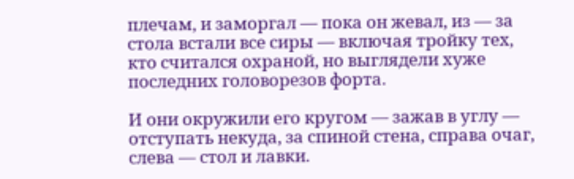плечам, и заморгал — пока он жевал, из — за стола встали все сиры — включая тройку тех, кто считался охраной, но выглядели хуже последних головорезов форта.

И они окружили его кругом — зажав в углу — отступать некуда, за спиной стена, справа очаг, слева — стол и лавки.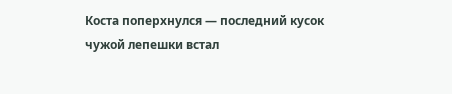Коста поперхнулся — последний кусок чужой лепешки встал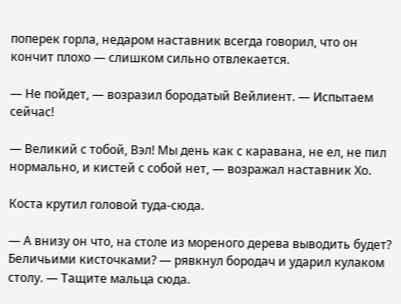поперек горла, недаром наставник всегда говорил, что он кончит плохо — слишком сильно отвлекается.

— Не пойдет, — возразил бородатый Вейлиент. — Испытаем сейчас!

— Великий с тобой, Вэл! Мы день как с каравана, не ел, не пил нормально, и кистей с собой нет, — возражал наставник Хо.

Коста крутил головой туда-сюда.

— А внизу он что, на столе из мореного дерева выводить будет? Беличьими кисточками? — рявкнул бородач и ударил кулаком столу. — Тащите мальца сюда.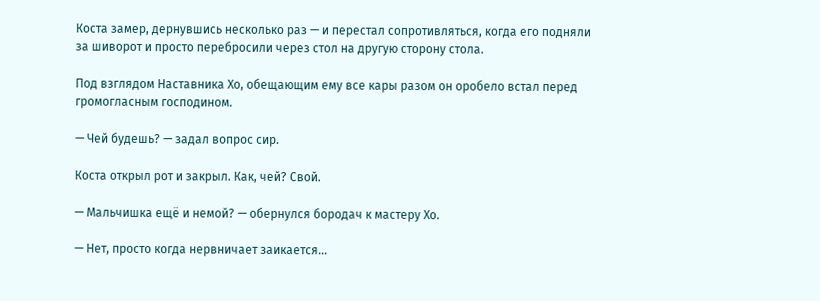Коста замер, дернувшись несколько раз — и перестал сопротивляться, когда его подняли за шиворот и просто перебросили через стол на другую сторону стола.

Под взглядом Наставника Хо, обещающим ему все кары разом он оробело встал перед громогласным господином.

— Чей будешь? — задал вопрос сир.

Коста открыл рот и закрыл. Как, чей? Свой.

— Мальчишка ещё и немой? — обернулся бородач к мастеру Хо.

— Нет, просто когда нервничает заикается…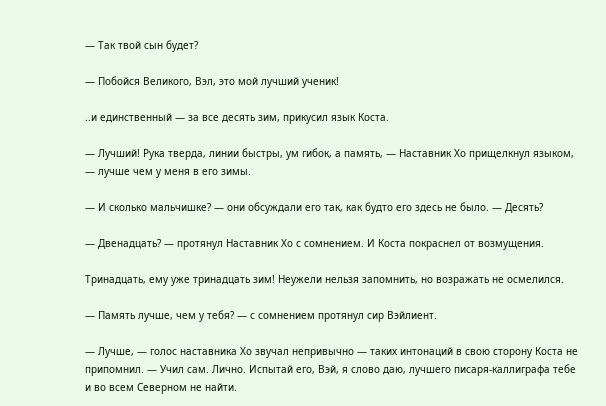— Так твой сын будет?

— Побойся Великого, Вэл, это мой лучший ученик!

..и единственный — за все десять зим, прикусил язык Коста.

— Лучший! Рука тверда, линии быстры, ум гибок, а память, — Наставник Хо прищелкнул языком, — лучше чем у меня в его зимы.

— И сколько мальчишке? — они обсуждали его так, как будто его здесь не было. — Десять?

— Двенадцать? — протянул Наставник Хо с сомнением. И Коста покраснел от возмущения.

Тринадцать, ему уже тринадцать зим! Неужели нельзя запомнить, но возражать не осмелился.

— Память лучше, чем у тебя? — с сомнением протянул сир Вэйлиент.

— Лучше, — голос наставника Хо звучал непривычно — таких интонаций в свою сторону Коста не припомнил. — Учил сам. Лично. Испытай его, Вэй, я слово даю, лучшего писаря-каллиграфа тебе и во всем Северном не найти.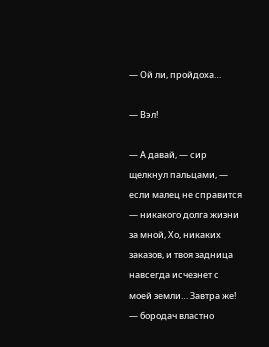— Ой ли, пройдоха…

— Вэл!

— А давай, — сир щелкнул пальцами, — если малец не справится — никакого долга жизни за мной, Хо, никаких заказов, и твоя задница навсегда исчезнет с моей земли… Завтра же! — бородач властно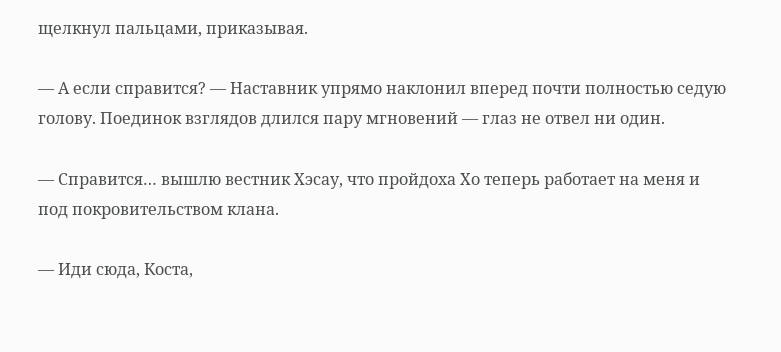щелкнул пальцами, приказывая.

— А если справится? — Наставник упрямо наклонил вперед почти полностью седую голову. Поединок взглядов длился пару мгновений — глаз не отвел ни один.

— Справится… вышлю вестник Хэсау, что пройдоха Хо теперь работает на меня и под покровительством клана.

— Иди сюда, Коста,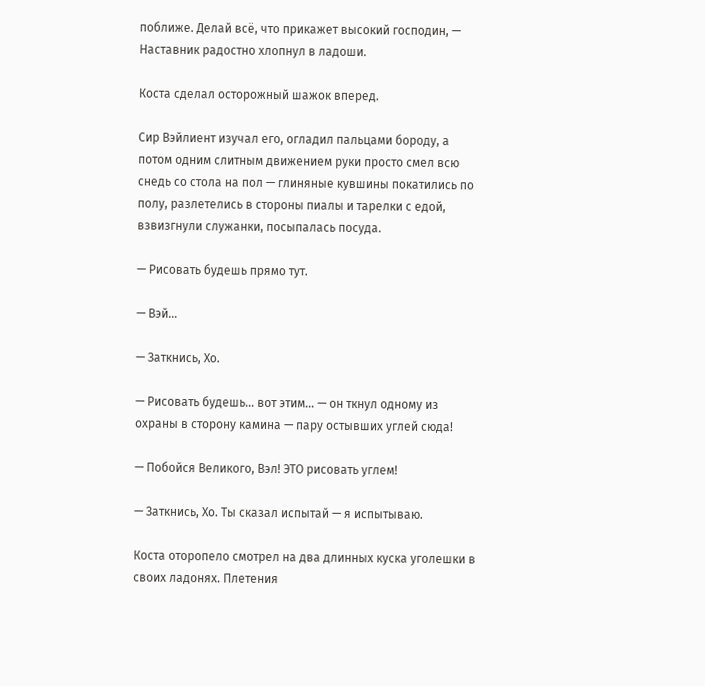поближе. Делай всё, что прикажет высокий господин, — Наставник радостно хлопнул в ладоши.

Коста сделал осторожный шажок вперед.

Сир Вэйлиент изучал его, огладил пальцами бороду, а потом одним слитным движением руки просто смел всю снедь со стола на пол — глиняные кувшины покатились по полу, разлетелись в стороны пиалы и тарелки с едой, взвизгнули служанки, посыпалась посуда.

— Рисовать будешь прямо тут.

— Вэй…

— Заткнись, Хо.

— Рисовать будешь… вот этим… — он ткнул одному из охраны в сторону камина — пару остывших углей сюда!

— Побойся Великого, Вэл! ЭТО рисовать углем!

— Заткнись, Хо. Ты сказал испытай — я испытываю.

Коста оторопело смотрел на два длинных куска уголешки в своих ладонях. Плетения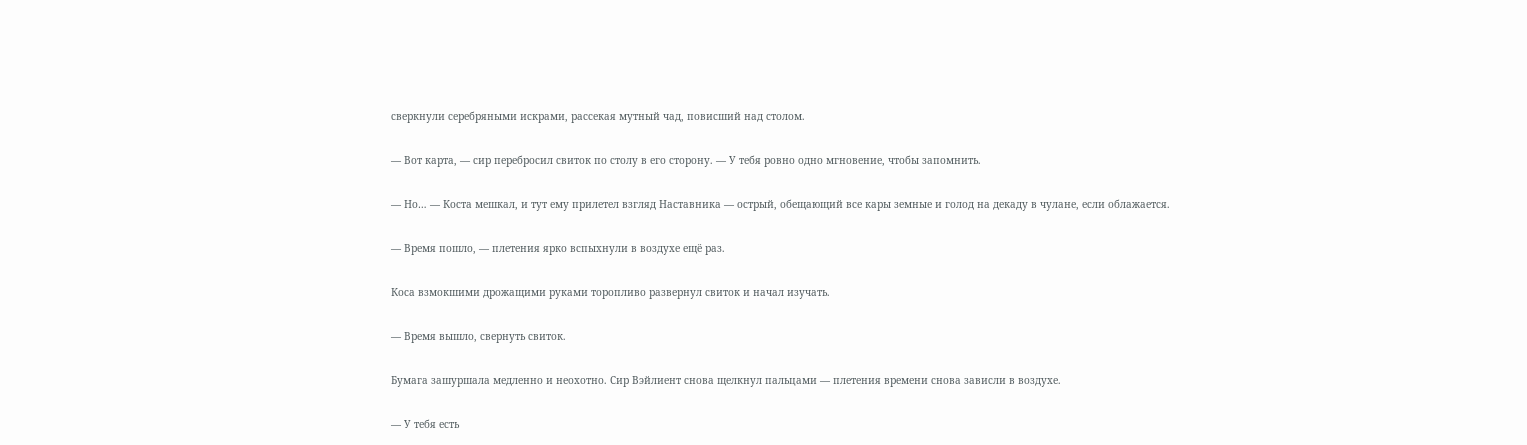сверкнули серебряными искрами, рассекая мутный чад, повисший над столом.

— Вот карта, — сир перебросил свиток по столу в его сторону. — У тебя ровно одно мгновение, чтобы запомнить.

— Но… — Коста мешкал, и тут ему прилетел взгляд Наставника — острый, обещающий все кары земные и голод на декаду в чулане, если облажается.

— Время пошло, — плетения ярко вспыхнули в воздухе ещё раз.

Коса взмокшими дрожащими руками торопливо развернул свиток и начал изучать.

— Время вышло, свернуть свиток.

Бумага зашуршала медленно и неохотно. Сир Вэйлиент снова щелкнул пальцами — плетения времени снова зависли в воздухе.

— У тебя есть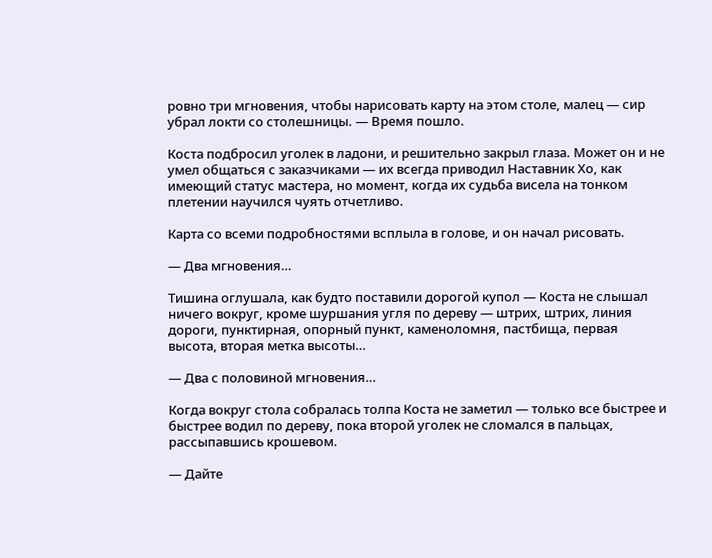ровно три мгновения, чтобы нарисовать карту на этом столе, малец — сир убрал локти со столешницы. — Время пошло.

Коста подбросил уголек в ладони, и решительно закрыл глаза. Может он и не умел общаться с заказчиками — их всегда приводил Наставник Хо, как имеющий статус мастера, но момент, когда их судьба висела на тонком плетении научился чуять отчетливо.

Карта со всеми подробностями всплыла в голове, и он начал рисовать.

— Два мгновения…

Тишина оглушала, как будто поставили дорогой купол — Коста не слышал ничего вокруг, кроме шуршания угля по дереву — штрих, штрих, линия дороги, пунктирная, опорный пункт, каменоломня, пастбища, первая высота, вторая метка высоты…

— Два с половиной мгновения…

Когда вокруг стола собралась толпа Коста не заметил — только все быстрее и быстрее водил по дереву, пока второй уголек не сломался в пальцах, рассыпавшись крошевом.

— Дайте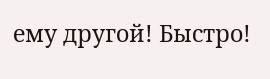ему другой! Быстро!